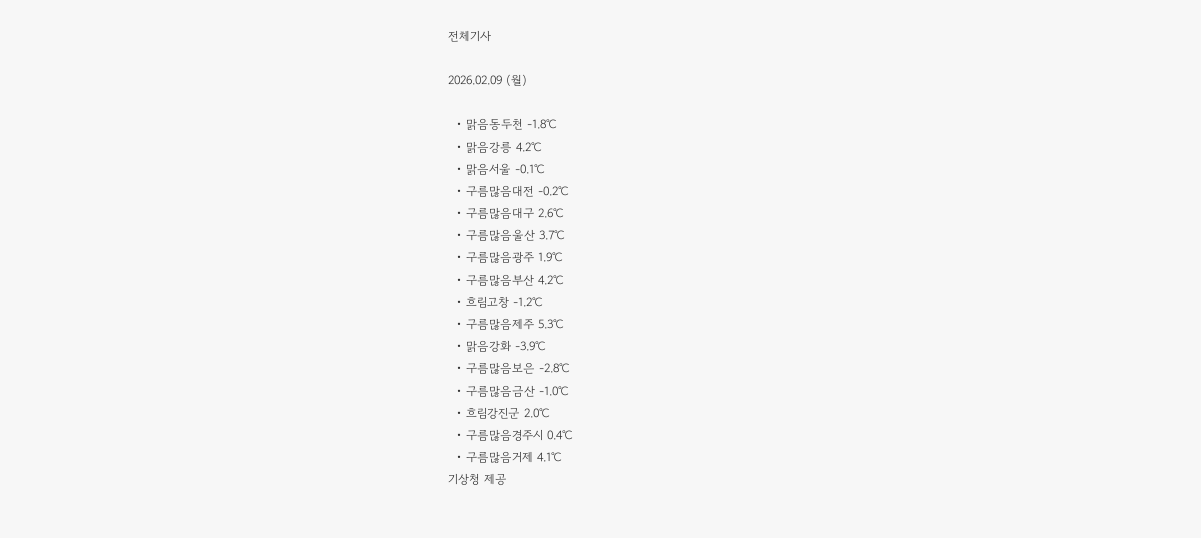전체기사

2026.02.09 (월)

  • 맑음동두천 -1.8℃
  • 맑음강릉 4.2℃
  • 맑음서울 -0.1℃
  • 구름많음대전 -0.2℃
  • 구름많음대구 2.6℃
  • 구름많음울산 3.7℃
  • 구름많음광주 1.9℃
  • 구름많음부산 4.2℃
  • 흐림고창 -1.2℃
  • 구름많음제주 5.3℃
  • 맑음강화 -3.9℃
  • 구름많음보은 -2.8℃
  • 구름많음금산 -1.0℃
  • 흐림강진군 2.0℃
  • 구름많음경주시 0.4℃
  • 구름많음거제 4.1℃
기상청 제공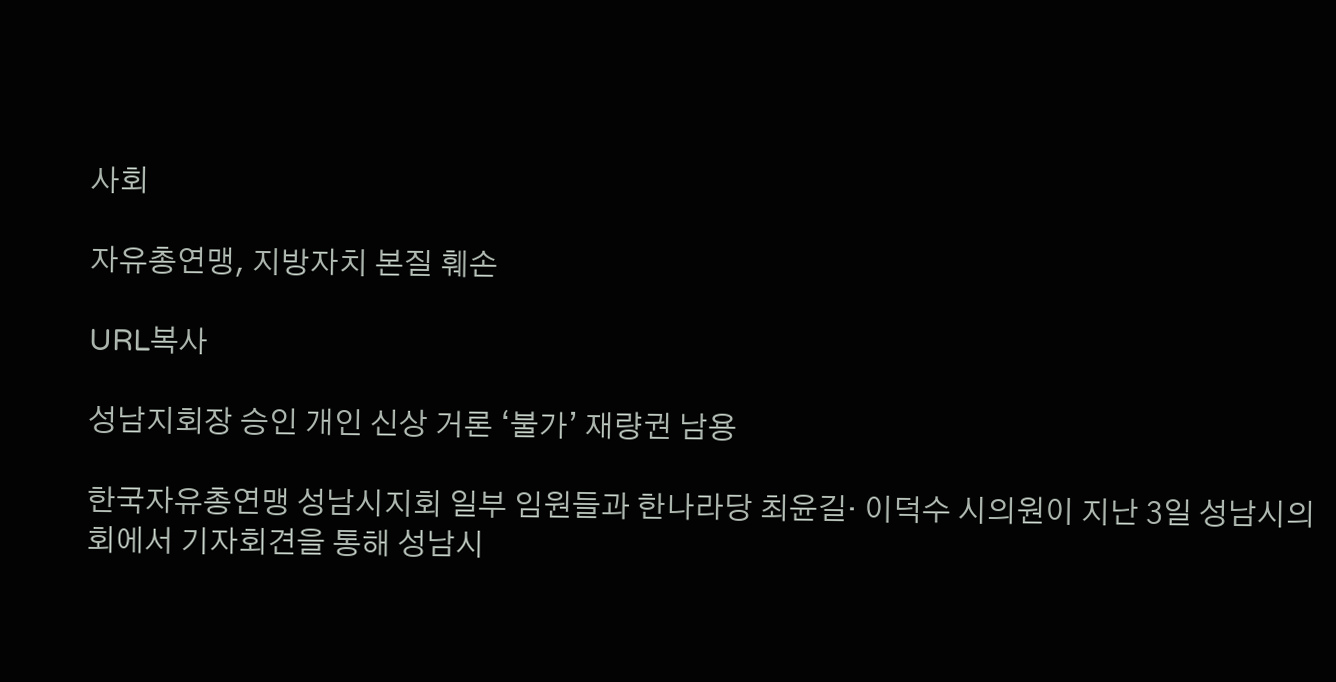사회

자유총연맹, 지방자치 본질 훼손

URL복사

성남지회장 승인 개인 신상 거론 ‘불가’ 재량권 남용

한국자유총연맹 성남시지회 일부 임원들과 한나라당 최윤길· 이덕수 시의원이 지난 3일 성남시의회에서 기자회견을 통해 성남시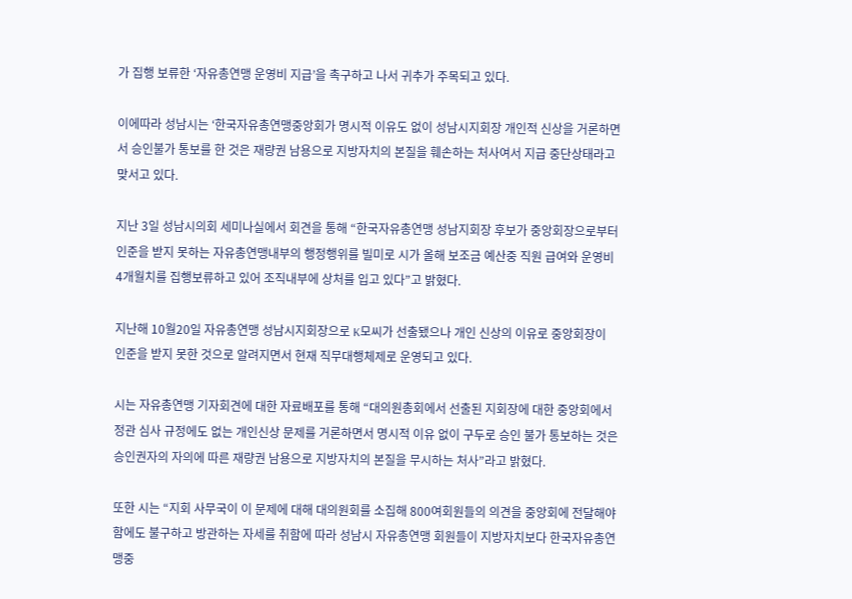가 집행 보류한 ‘자유총연맹 운영비 지급’을 촉구하고 나서 귀추가 주목되고 있다.

이에따라 성남시는 ‘한국자유총연맹중앙회가 명시적 이유도 없이 성남시지회장 개인적 신상을 거론하면서 승인불가 통보를 한 것은 재량권 남용으로 지방자치의 본질을 훼손하는 처사여서 지급 중단상태라고 맞서고 있다.

지난 3일 성남시의회 세미나실에서 회견을 통해 “한국자유총연맹 성남지회장 후보가 중앙회장으로부터 인준을 받지 못하는 자유총연맹내부의 행정행위를 빌미로 시가 올해 보조금 예산중 직원 급여와 운영비 4개월치를 집행보류하고 있어 조직내부에 상처를 입고 있다”고 밝혔다.

지난해 10월20일 자유총연맹 성남시지회장으로 K모씨가 선출됐으나 개인 신상의 이유로 중앙회장이 인준을 받지 못한 것으로 알려지면서 현재 직무대행체제로 운영되고 있다.

시는 자유총연맹 기자회견에 대한 자료배포를 통해 “대의원총회에서 선출된 지회장에 대한 중앙회에서 정관 심사 규정에도 없는 개인신상 문제를 거론하면서 명시적 이유 없이 구두로 승인 불가 통보하는 것은 승인권자의 자의에 따른 재량권 남용으로 지방자치의 본질을 무시하는 처사”라고 밝혔다.

또한 시는 “지회 사무국이 이 문제에 대해 대의원회를 소집해 800여회원들의 의견을 중앙회에 전달해야 함에도 불구하고 방관하는 자세를 취함에 따라 성남시 자유총연맹 회원들이 지방자치보다 한국자유총연맹중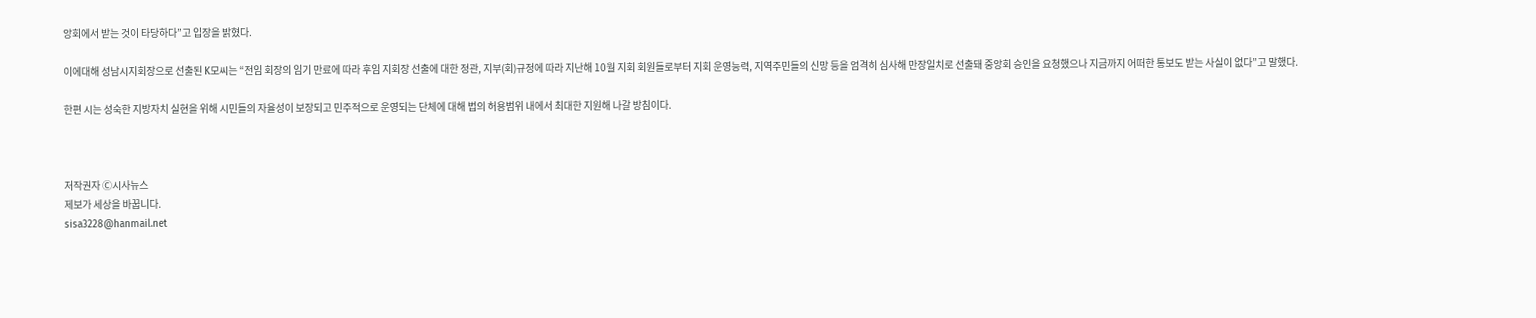앙회에서 받는 것이 타당하다”고 입장을 밝혔다.

이에대해 성남시지회장으로 선출된 K모씨는 “전임 회장의 임기 만료에 따라 후임 지회장 선출에 대한 정관, 지부(회)규정에 따라 지난해 10월 지회 회원들로부터 지회 운영능력, 지역주민들의 신망 등을 엄격히 심사해 만장일치로 선출돼 중앙회 승인을 요청했으나 지금까지 어떠한 통보도 받는 사실이 없다”고 말했다.

한편 시는 성숙한 지방자치 실현을 위해 시민들의 자율성이 보장되고 민주적으로 운영되는 단체에 대해 법의 허용범위 내에서 최대한 지원해 나갈 방침이다.



저작권자 Ⓒ시사뉴스
제보가 세상을 바꿉니다.
sisa3228@hanmail.net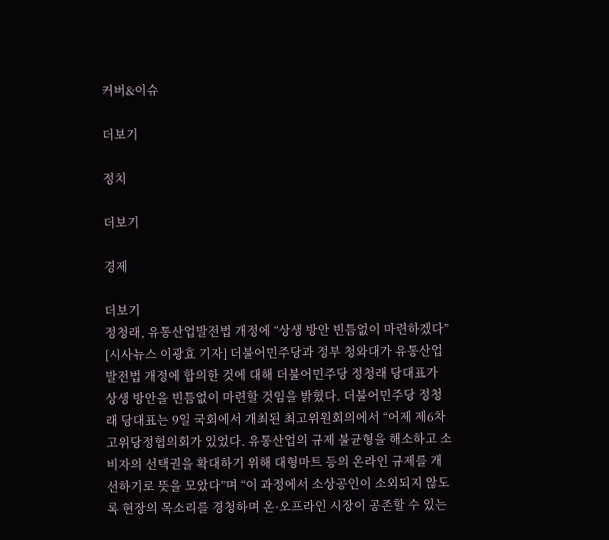커버&이슈

더보기

정치

더보기

경제

더보기
정청래, 유통산업발전법 개정에 “상생 방안 빈틈없이 마련하겠다”
[시사뉴스 이광효 기자] 더불어민주당과 정부 청와대가 유통산업발전법 개정에 합의한 것에 대해 더불어민주당 정청래 당대표가 상생 방안을 빈틈없이 마련할 것임을 밝혔다. 더불어민주당 정청래 당대표는 9일 국회에서 개최된 최고위원회의에서 “어제 제6차 고위당정협의회가 있었다. 유통산업의 규제 불균형을 해소하고 소비자의 선택권을 확대하기 위해 대형마트 등의 온라인 규제를 개선하기로 뜻을 모았다”며 “이 과정에서 소상공인이 소외되지 않도록 현장의 목소리를 경청하며 온·오프라인 시장이 공존할 수 있는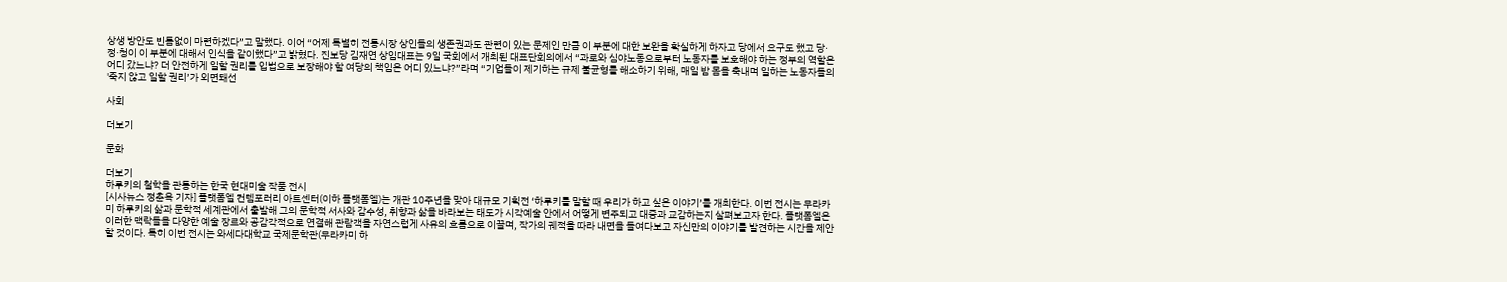상생 방안도 빈틈없이 마련하겠다”고 말했다. 이어 “어제 특별히 전통시장 상인들의 생존권과도 관련이 있는 문제인 만큼 이 부분에 대한 보완을 확실하게 하자고 당에서 요구도 했고 당·정·청이 이 부분에 대해서 인식을 같이했다”고 밝혔다. 진보당 김재연 상임대표는 9일 국회에서 개최된 대표단회의에서 “과로와 심야노동으로부터 노동자를 보호해야 하는 정부의 역할은 어디 갔느냐? 더 안전하게 일할 권리를 입법으로 보장해야 할 여당의 책임은 어디 있느냐?”라며 “기업들이 제기하는 규제 불균형를 해소하기 위해, 매일 밤 몸을 축내며 일하는 노동자들의 '죽지 않고 일할 권리’가 외면돼선

사회

더보기

문화

더보기
하루키의 철학을 관통하는 한국 현대미술 작품 전시
[시사뉴스 정춘옥 기자] 플랫폼엘 컨템포러리 아트센터(이하 플랫폼엘)는 개관 10주년을 맞아 대규모 기획전 ‘하루키를 말할 때 우리가 하고 싶은 이야기’를 개최한다. 이번 전시는 무라카미 하루키의 삶과 문학적 세계관에서 출발해 그의 문학적 서사와 감수성, 취향과 삶을 바라보는 태도가 시각예술 안에서 어떻게 변주되고 대중과 교감하는지 살펴보고자 한다. 플랫폼엘은 이러한 맥락들을 다양한 예술 장르와 공감각적으로 연결해 관람객을 자연스럽게 사유의 흐름으로 이끌며, 작가의 궤적을 따라 내면을 들여다보고 자신만의 이야기를 발견하는 시간을 제안할 것이다. 특히 이번 전시는 와세다대학교 국제문학관(무라카미 하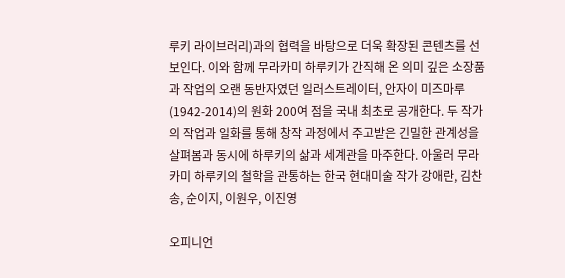루키 라이브러리)과의 협력을 바탕으로 더욱 확장된 콘텐츠를 선보인다. 이와 함께 무라카미 하루키가 간직해 온 의미 깊은 소장품과 작업의 오랜 동반자였던 일러스트레이터, 안자이 미즈마루(1942-2014)의 원화 200여 점을 국내 최초로 공개한다. 두 작가의 작업과 일화를 통해 창작 과정에서 주고받은 긴밀한 관계성을 살펴봄과 동시에 하루키의 삶과 세계관을 마주한다. 아울러 무라카미 하루키의 철학을 관통하는 한국 현대미술 작가 강애란, 김찬송, 순이지, 이원우, 이진영

오피니언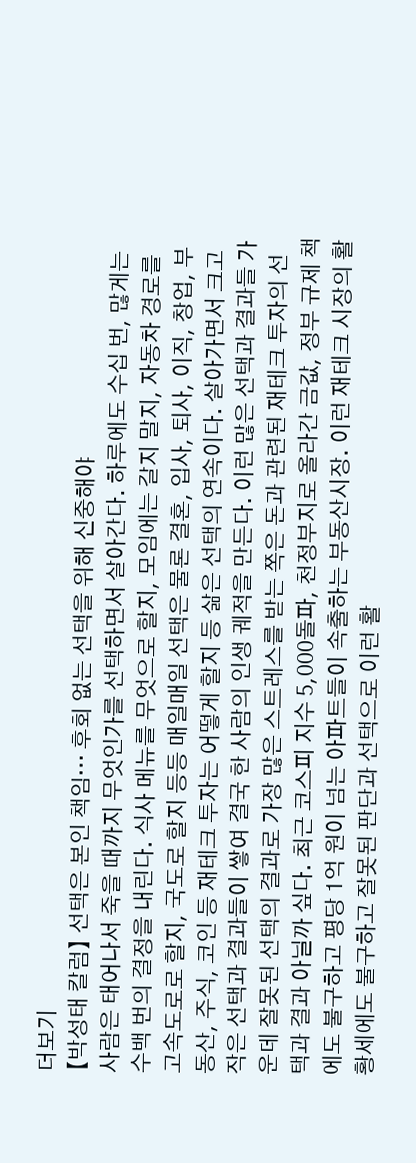더보기
【박성태 칼럼】 선택은 본인 책임… 후회 없는 선택을 위해 신중해야
사람은 태어나서 죽을 때까지 무엇인가를 선택하면서 살아간다. 하루에도 수십 번, 많게는 수백 번의 결정을 내린다. 식사 메뉴를 무엇으로 할지, 모임에는 갈지 말지, 자동차 경로를 고속도로로 할지, 국도로 할지 등등 매일매일 선택은 물론 결혼, 입사, 퇴사, 이직, 창업, 부동산, 주식, 코인 등 재테크 투자는 어떻게 할지 등 삶은 선택의 연속이다. 살아가면서 크고 작은 선택과 결과들이 쌓여 결국 한 사람의 인생 궤적을 만든다. 이런 많은 선택과 결과들 가운데 잘못된 선택의 결과로 가장 많은 스트레스를 받는 쪽은 돈과 관련된 재테크 투자의 선택과 결과 아닐까 싶다. 최근 코스피 지수 5,000돌파, 천정부지로 올라간 금값, 정부 규제 책에도 불구하고 평당 1억 원이 넘는 아파트들이 속출하는 부동산시장. 이런 재테크 시장의 활황세에도 불구하고 잘못된 판단과 선택으로 이런 활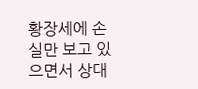황장세에 손실만 보고 있으면서 상대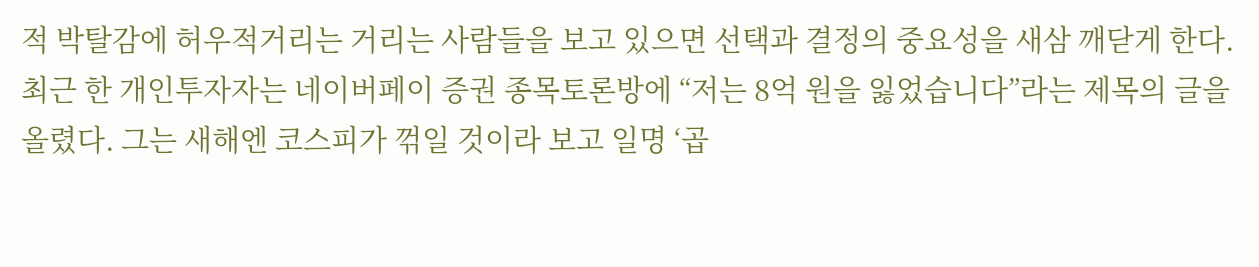적 박탈감에 허우적거리는 거리는 사람들을 보고 있으면 선택과 결정의 중요성을 새삼 깨닫게 한다. 최근 한 개인투자자는 네이버페이 증권 종목토론방에 “저는 8억 원을 잃었습니다”라는 제목의 글을 올렸다. 그는 새해엔 코스피가 꺾일 것이라 보고 일명 ‘곱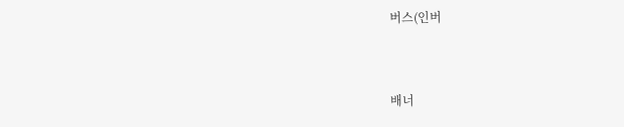버스(인버


배너